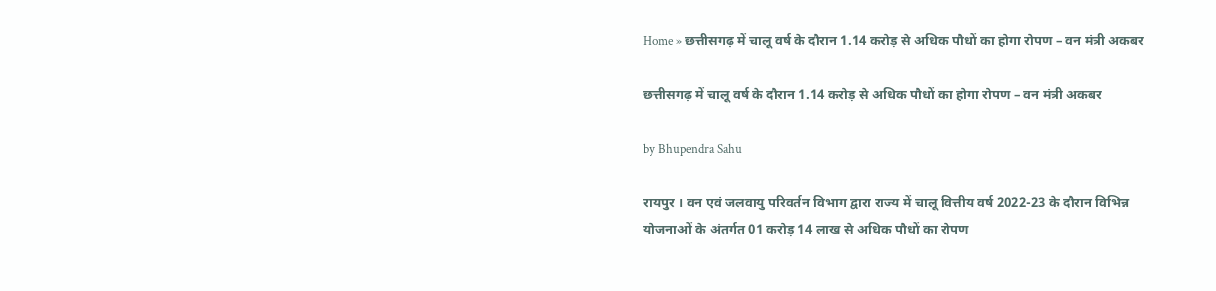Home » छत्तीसगढ़ में चालू वर्ष के दौरान 1.14 करोड़ से अधिक पौधों का होगा रोपण – वन मंत्री अकबर

छत्तीसगढ़ में चालू वर्ष के दौरान 1.14 करोड़ से अधिक पौधों का होगा रोपण – वन मंत्री अकबर

by Bhupendra Sahu

रायपुर । वन एवं जलवायु परिवर्तन विभाग द्वारा राज्य में चालू वित्तीय वर्ष 2022-23 के दौरान विभिन्न योजनाओं के अंतर्गत 01 करोड़ 14 लाख से अधिक पौधों का रोपण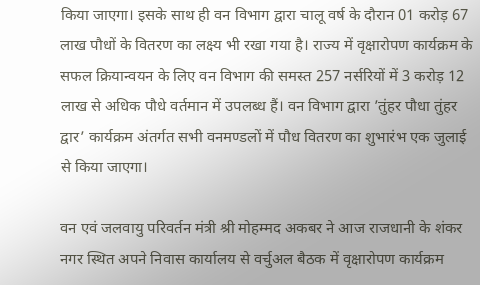किया जाएगा। इसके साथ ही वन विभाग द्वारा चालू वर्ष के दौरान 01 करोड़ 67 लाख पौधों के वितरण का लक्ष्य भी रखा गया है। राज्य में वृक्षारोपण कार्यक्रम के सफल क्रियान्वयन के लिए वन विभाग की समस्त 257 नर्सरियों में 3 करोड़ 12 लाख से अधिक पौधे वर्तमान में उपलब्ध हैं। वन विभाग द्वारा ’तुंहर पौधा तुंहर द्वार’ कार्यक्रम अंतर्गत सभी वनमण्डलों में पौध वितरण का शुभारंभ एक जुलाई से किया जाएगा।

वन एवं जलवायु परिवर्तन मंत्री श्री मोहम्मद अकबर ने आज राजधानी के शंकर नगर स्थित अपने निवास कार्यालय से वर्चुअल बैठक में वृक्षारोपण कार्यक्रम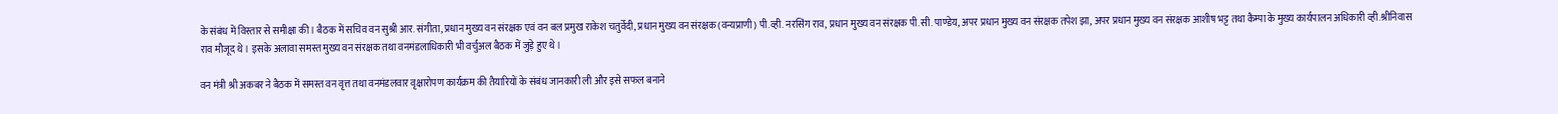के संबंध में विस्तार से समीक्षा की। बैठक में सचिव वन सुश्री आर. संगीता, प्रधान मुख्य वन संरक्षक एवं वन बल प्रमुख राकेश चतुर्वेदी, प्रधान मुख्य वन संरक्षक (वन्यप्राणी) पी.व्ही. नरसिंग राव, प्रधान मुख्य वन संरक्षक पी.सी. पाण्डेय, अपर प्रधान मुख्य वन संरक्षक तपेश झा, अपर प्रधान मुख्य वन संरक्षक आशीष भट्ट तथा कैम्पा के मुख्य कार्यपालन अधिकारी व्ही.श्रीनिवास राव मौजूद थे। इसके अलावा समस्त मुख्य वन संरक्षक तथा वनमंडलाधिकारी भी वर्चुअल बैठक में जुड़े हुए थे।

वन मंत्री श्री अकबर ने बैठक में समस्त वन वृत्त तथा वनमंडलवार वृक्षारोपण कार्यक्रम की तैयारियों के संबंध जानकारी ली और इसे सफल बनाने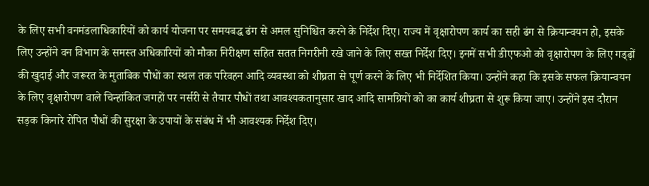के लिए सभी वनमंडलाधिकारियों को कार्य योजना पर समयबद्ध ढंग से अमल सुनिश्चित करने के निर्देश दिए। राज्य में वृक्षारोपण कार्य का सही ढंग से क्रियान्वयन हो, इसके लिए उन्होंने वन विभाग के समस्त अधिकारियों को मौका निरीक्षण सहित सतत निगरीनी रखे जाने के लिए सख्त निर्देश दिए। इनमें सभी डीएफओ को वृक्षारोपण के लिए गड्ढ़ों की खुदाई और जरूरत के मुताबिक पौधों का स्थल तक परिवहन आदि व्यवस्था को शीघ्रता से पूर्ण करने के लिए भी निर्देशित किया। उन्होंने कहा कि इसके सफल क्रियान्वयन के लिए वृक्षारोपण वाले चिन्हांकित जगहों पर नर्सरी से तैयार पौधों तथा आवश्यकतानुसार खाद आदि सामग्रियों को का कार्य शीघ्रता से शुरू किया जाए। उन्होंने इस दौरान सड़क किनारे रोपित पौधों की सुरक्षा के उपायों के संबंध में भी आवश्यक निर्देश दिए।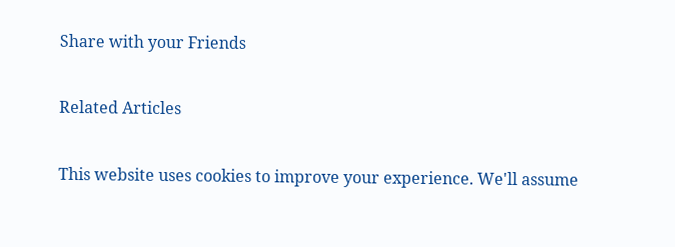Share with your Friends

Related Articles

This website uses cookies to improve your experience. We'll assume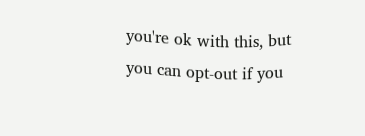you're ok with this, but you can opt-out if you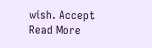wish. Accept Read More